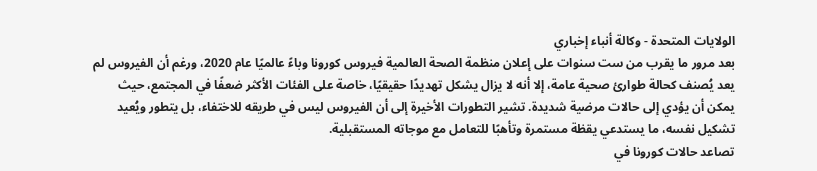الولايات المتحدة - وكالة أنباء إخباري
بعد مرور ما يقرب من ست سنوات على إعلان منظمة الصحة العالمية فيروس كورونا وباءً عالميًا عام 2020، ورغم أن الفيروس لم يعد يُصنف كحالة طوارئ صحية عامة، إلا أنه لا يزال يشكل تهديدًا حقيقيًا، خاصة على الفئات الأكثر ضعفًا في المجتمع، حيث يمكن أن يؤدي إلى حالات مرضية شديدة. تشير التطورات الأخيرة إلى أن الفيروس ليس في طريقه للاختفاء، بل يتطور ويُعيد تشكيل نفسه، ما يستدعي يقظة مستمرة وتأهبًا للتعامل مع موجاته المستقبلية.
تصاعد حالات كورونا في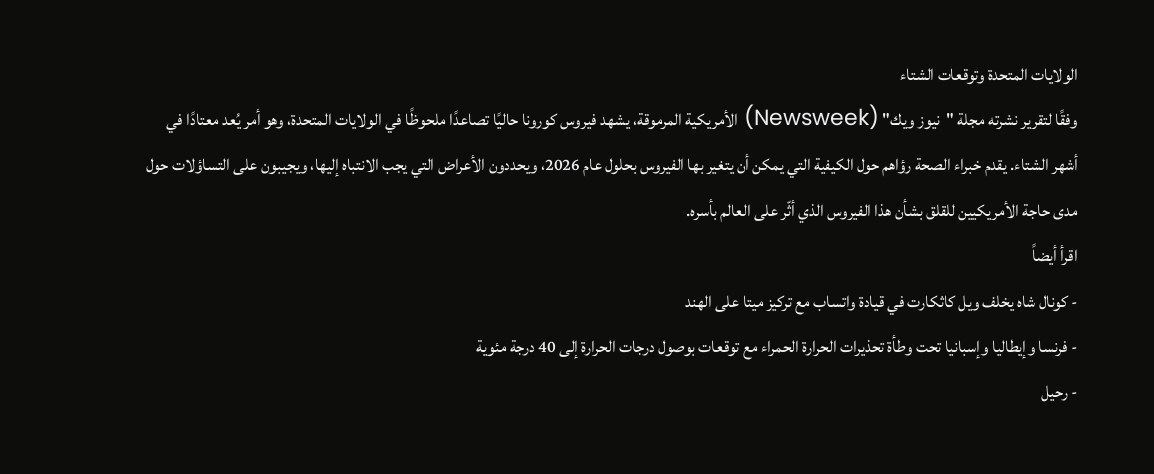الولايات المتحدة وتوقعات الشتاء
وفقًا لتقرير نشرته مجلة "نيوز ويك" (Newsweek) الأمريكية المرموقة، يشهد فيروس كورونا حاليًا تصاعدًا ملحوظًا في الولايات المتحدة، وهو أمر يُعد معتادًا في أشهر الشتاء. يقدم خبراء الصحة رؤاهم حول الكيفية التي يمكن أن يتغير بها الفيروس بحلول عام 2026، ويحددون الأعراض التي يجب الانتباه إليها، ويجيبون على التساؤلات حول مدى حاجة الأمريكيين للقلق بشأن هذا الفيروس الذي أثّر على العالم بأسره.
اقرأ أيضاً
- كونال شاه يخلف ويل كاثكارت في قيادة واتساب مع تركيز ميتا على الهند
- فرنسا وإيطاليا وإسبانيا تحت وطأة تحذيرات الحرارة الحمراء مع توقعات بوصول درجات الحرارة إلى 40 درجة مئوية
- رحيل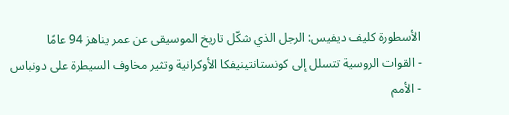الأسطورة كليف ديفيس: الرجل الذي شكّل تاريخ الموسيقى عن عمر يناهز 94 عامًا
- القوات الروسية تتسلل إلى كونستانتينيفكا الأوكرانية وتثير مخاوف السيطرة على دونباس
- الأمم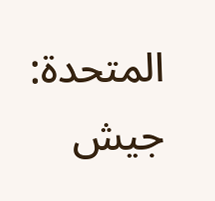المتحدة: جيش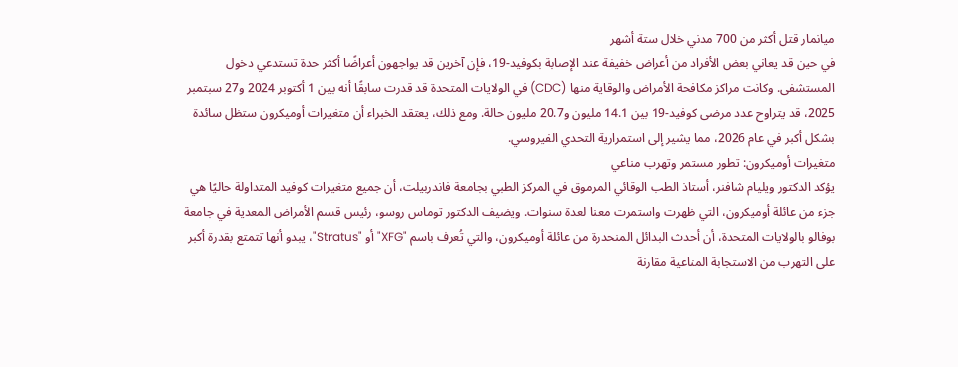ميانمار قتل أكثر من 700 مدني خلال ستة أشهر
في حين قد يعاني بعض الأفراد من أعراض خفيفة عند الإصابة بكوفيد-19، فإن آخرين قد يواجهون أعراضًا أكثر حدة تستدعي دخول المستشفى. وكانت مراكز مكافحة الأمراض والوقاية منها (CDC) في الولايات المتحدة قد قدرت سابقًا أنه بين 1 أكتوبر 2024 و27 سبتمبر 2025، قد يتراوح عدد مرضى كوفيد-19 بين 14.1 مليون و20.7 مليون حالة. ومع ذلك، يعتقد الخبراء أن متغيرات أوميكرون ستظل سائدة بشكل أكبر في عام 2026، مما يشير إلى استمرارية التحدي الفيروسي.
متغيرات أوميكرون: تطور مستمر وتهرب مناعي
يؤكد الدكتور ويليام شافنر، أستاذ الطب الوقائي المرموق في المركز الطبي بجامعة فاندربيلت، أن جميع متغيرات كوفيد المتداولة حاليًا هي جزء من عائلة أوميكرون، التي ظهرت واستمرت معنا لعدة سنوات. ويضيف الدكتور توماس روسو، رئيس قسم الأمراض المعدية في جامعة بوفالو بالولايات المتحدة، أن أحدث البدائل المنحدرة من عائلة أوميكرون، والتي تُعرف باسم "XFG" أو "Stratus"، يبدو أنها تتمتع بقدرة أكبر على التهرب من الاستجابة المناعية مقارنة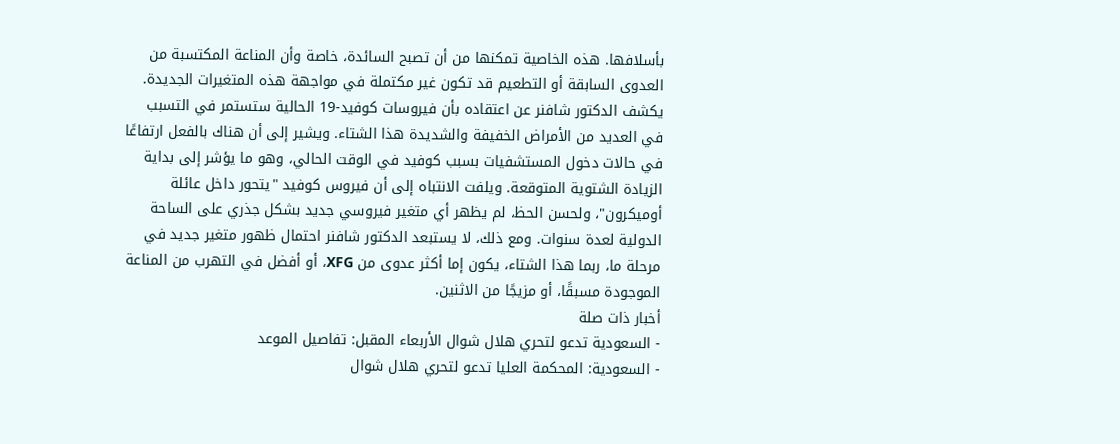بأسلافها. هذه الخاصية تمكنها من أن تصبح السائدة، خاصة وأن المناعة المكتسبة من العدوى السابقة أو التطعيم قد تكون غير مكتملة في مواجهة هذه المتغيرات الجديدة.
يكشف الدكتور شافنر عن اعتقاده بأن فيروسات كوفيد-19 الحالية ستستمر في التسبب في العديد من الأمراض الخفيفة والشديدة هذا الشتاء. ويشير إلى أن هناك بالفعل ارتفاعًا في حالات دخول المستشفيات بسبب كوفيد في الوقت الحالي، وهو ما يؤشر إلى بداية الزيادة الشتوية المتوقعة. ويلفت الانتباه إلى أن فيروس كوفيد "يتحور داخل عائلة أوميكرون"، ولحسن الحظ، لم يظهر أي متغير فيروسي جديد بشكل جذري على الساحة الدولية لعدة سنوات. ومع ذلك، لا يستبعد الدكتور شافنر احتمال ظهور متغير جديد في مرحلة ما، ربما هذا الشتاء، يكون إما أكثر عدوى من XFG، أو أفضل في التهرب من المناعة الموجودة مسبقًا، أو مزيجًا من الاثنين.
أخبار ذات صلة
- السعودية تدعو لتحري هلال شوال الأربعاء المقبل: تفاصيل الموعد
- السعودية: المحكمة العليا تدعو لتحري هلال شوال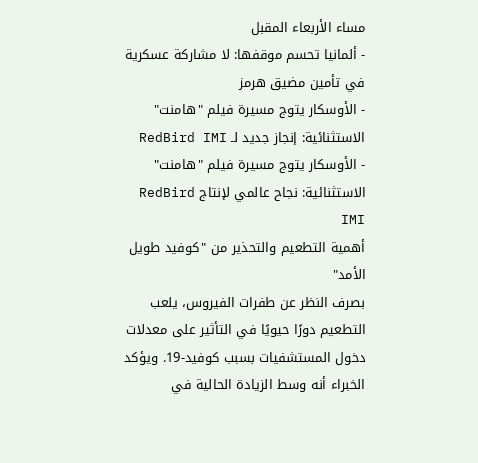مساء الأربعاء المقبل
- ألمانيا تحسم موقفها: لا مشاركة عسكرية في تأمين مضيق هرمز
- الأوسكار يتوج مسيرة فيلم "هامنت" الاستثنائية: إنجاز جديد لـ RedBird IMI
- الأوسكار يتوج مسيرة فيلم "هامنت" الاستثنائية: نجاح عالمي لإنتاج RedBird IMI
أهمية التطعيم والتحذير من "كوفيد طويل الأمد"
بصرف النظر عن طفرات الفيروس، يلعب التطعيم دورًا حيويًا في التأثير على معدلات دخول المستشفيات بسبب كوفيد-19. ويؤكد الخبراء أنه وسط الزيادة الحالية في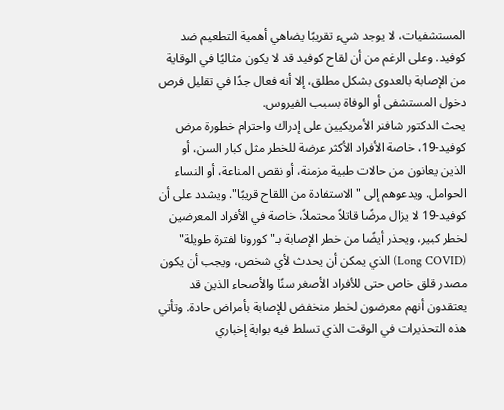المستشفيات، لا يوجد شيء تقريبًا يضاهي أهمية التطعيم ضد كوفيد. وعلى الرغم من أن لقاح كوفيد قد لا يكون مثاليًا في الوقاية من الإصابة بالعدوى بشكل مطلق، إلا أنه فعال جدًا في تقليل فرص دخول المستشفى أو الوفاة بسبب الفيروس.
يحث الدكتور شافنر الأمريكيين على إدراك واحترام خطورة مرض كوفيد-19، خاصة الأفراد الأكثر عرضة للخطر مثل كبار السن، أو الذين يعانون من حالات طبية مزمنة، أو نقص المناعة، أو النساء الحوامل. ويدعوهم إلى "الاستفادة من اللقاح قريبًا". ويشدد على أن كوفيد-19 لا يزال مرضًا قاتلاً محتملاً، خاصة في الأفراد المعرضين لخطر كبير، ويحذر أيضًا من خطر الإصابة بـ"كورونا لفترة طويلة" (Long COVID) الذي يمكن أن يحدث لأي شخص، ويجب أن يكون مصدر قلق خاص حتى للأفراد الأصغر سنًا والأصحاء الذين قد يعتقدون أنهم معرضون لخطر منخفض للإصابة بأمراض حادة. وتأتي هذه التحذيرات في الوقت الذي تسلط فيه بوابة إخباري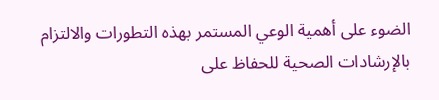الضوء على أهمية الوعي المستمر بهذه التطورات والالتزام بالإرشادات الصحية للحفاظ على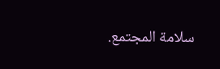سلامة المجتمع.